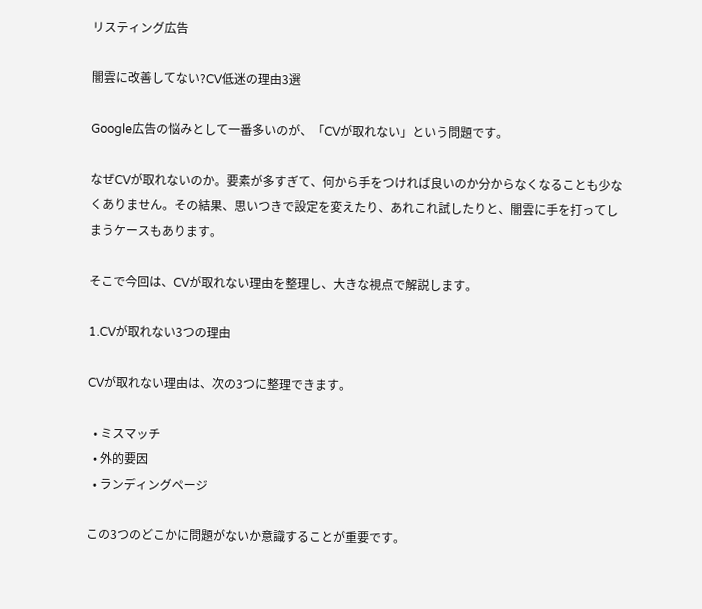リスティング広告

闇雲に改善してない?CV低迷の理由3選

Google広告の悩みとして一番多いのが、「CVが取れない」という問題です。

なぜCVが取れないのか。要素が多すぎて、何から手をつければ良いのか分からなくなることも少なくありません。その結果、思いつきで設定を変えたり、あれこれ試したりと、闇雲に手を打ってしまうケースもあります。

そこで今回は、CVが取れない理由を整理し、大きな視点で解説します。

1.CVが取れない3つの理由

CVが取れない理由は、次の3つに整理できます。

  • ミスマッチ
  • 外的要因
  • ランディングページ

この3つのどこかに問題がないか意識することが重要です。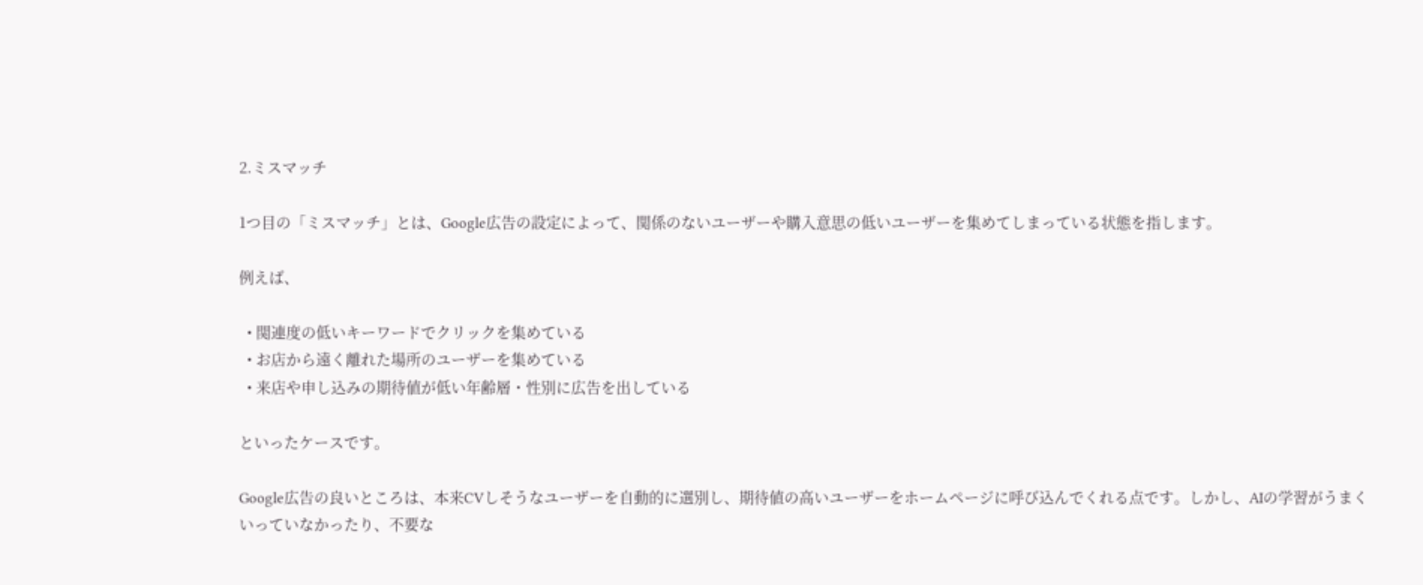2.ミスマッチ

1つ目の「ミスマッチ」とは、Google広告の設定によって、関係のないユーザーや購入意思の低いユーザーを集めてしまっている状態を指します。

例えば、

  • 関連度の低いキーワードでクリックを集めている
  • お店から遠く離れた場所のユーザーを集めている
  • 来店や申し込みの期待値が低い年齢層・性別に広告を出している

といったケースです。

Google広告の良いところは、本来CVしそうなユーザーを自動的に選別し、期待値の高いユーザーをホームページに呼び込んでくれる点です。しかし、AIの学習がうまくいっていなかったり、不要な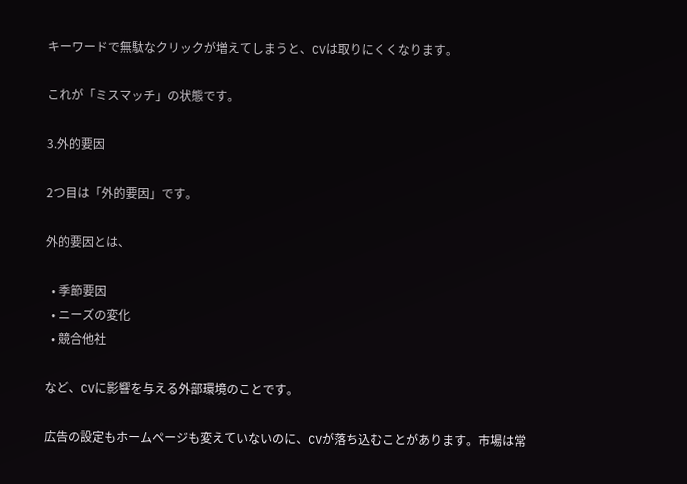キーワードで無駄なクリックが増えてしまうと、CVは取りにくくなります。

これが「ミスマッチ」の状態です。

3.外的要因

2つ目は「外的要因」です。

外的要因とは、

  • 季節要因
  • ニーズの変化
  • 競合他社

など、CVに影響を与える外部環境のことです。

広告の設定もホームページも変えていないのに、CVが落ち込むことがあります。市場は常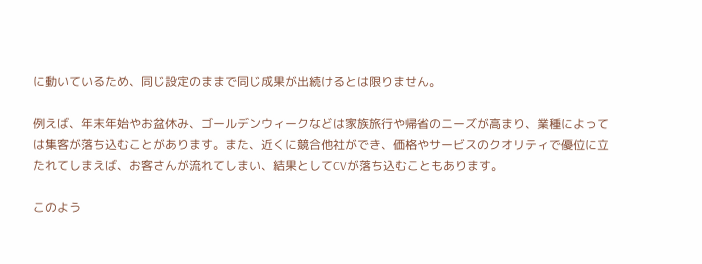に動いているため、同じ設定のままで同じ成果が出続けるとは限りません。

例えば、年末年始やお盆休み、ゴールデンウィークなどは家族旅行や帰省のニーズが高まり、業種によっては集客が落ち込むことがあります。また、近くに競合他社ができ、価格やサービスのクオリティで優位に立たれてしまえば、お客さんが流れてしまい、結果としてCVが落ち込むこともあります。

このよう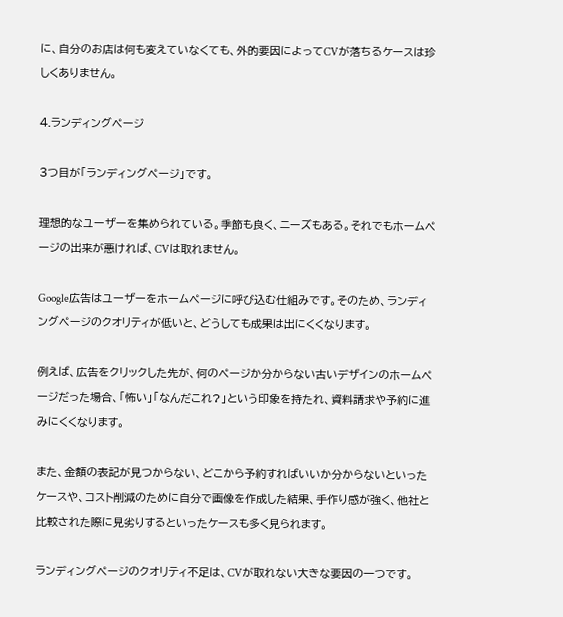に、自分のお店は何も変えていなくても、外的要因によってCVが落ちるケースは珍しくありません。

4.ランディングページ

3つ目が「ランディングページ」です。

理想的なユーザーを集められている。季節も良く、ニーズもある。それでもホームページの出来が悪ければ、CVは取れません。

Google広告はユーザーをホームページに呼び込む仕組みです。そのため、ランディングページのクオリティが低いと、どうしても成果は出にくくなります。

例えば、広告をクリックした先が、何のページか分からない古いデザインのホームページだった場合、「怖い」「なんだこれ?」という印象を持たれ、資料請求や予約に進みにくくなります。

また、金額の表記が見つからない、どこから予約すればいいか分からないといったケースや、コスト削減のために自分で画像を作成した結果、手作り感が強く、他社と比較された際に見劣りするといったケースも多く見られます。

ランディングページのクオリティ不足は、CVが取れない大きな要因の一つです。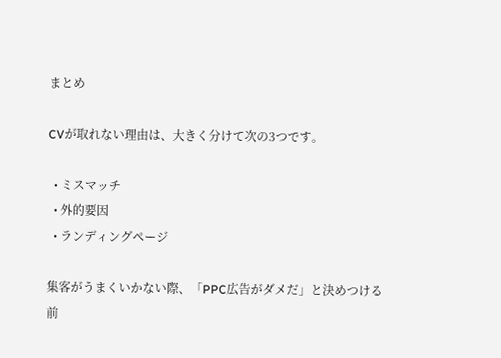まとめ

CVが取れない理由は、大きく分けて次の3つです。

  • ミスマッチ
  • 外的要因
  • ランディングページ

集客がうまくいかない際、「PPC広告がダメだ」と決めつける前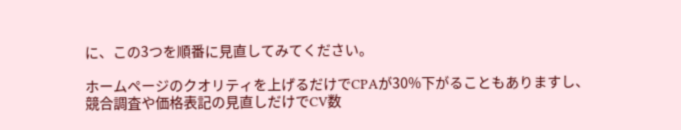に、この3つを順番に見直してみてください。

ホームページのクオリティを上げるだけでCPAが30%下がることもありますし、競合調査や価格表記の見直しだけでCV数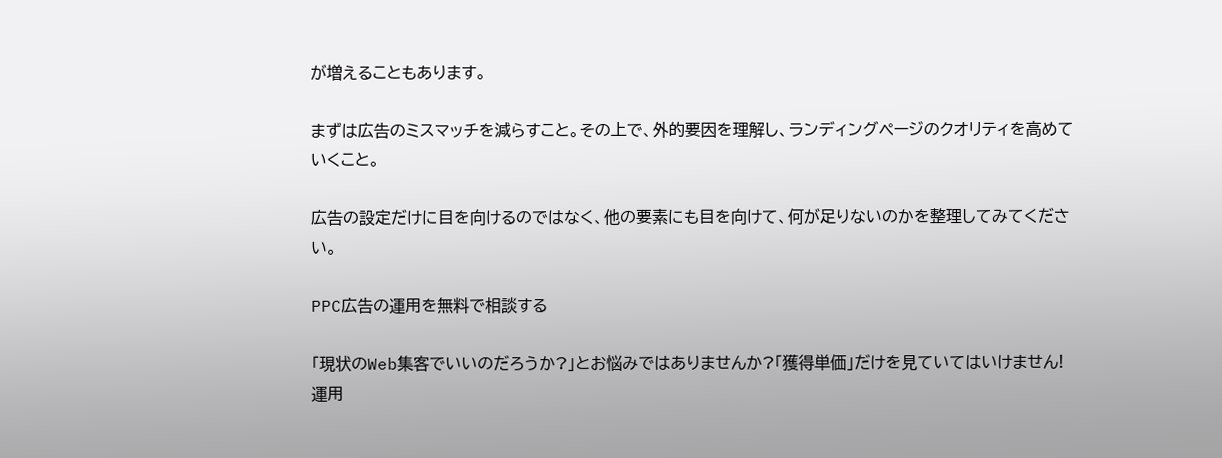が増えることもあります。

まずは広告のミスマッチを減らすこと。その上で、外的要因を理解し、ランディングページのクオリティを高めていくこと。

広告の設定だけに目を向けるのではなく、他の要素にも目を向けて、何が足りないのかを整理してみてください。

PPC広告の運用を無料で相談する

「現状のWeb集客でいいのだろうか?」とお悩みではありませんか?「獲得単価」だけを見ていてはいけません!運用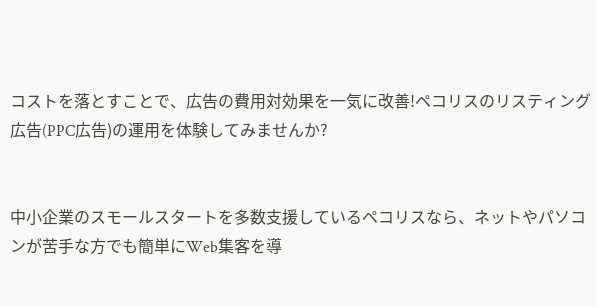コストを落とすことで、広告の費用対効果を一気に改善!ペコリスのリスティング広告(PPC広告)の運用を体験してみませんか?


中小企業のスモールスタートを多数支援しているペコリスなら、ネットやパソコンが苦手な方でも簡単にWeb集客を導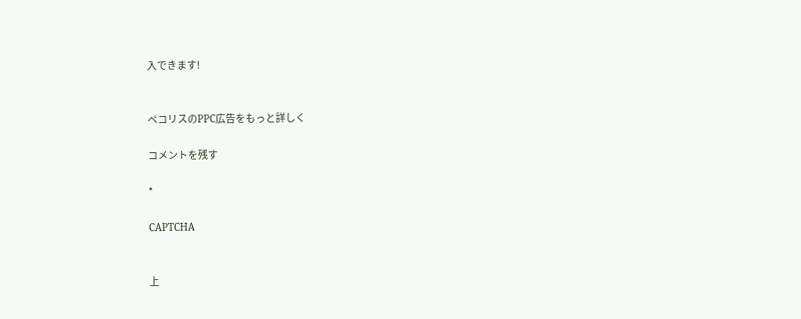入できます!


ペコリスのPPC広告をもっと詳しく

コメントを残す

*

CAPTCHA


上